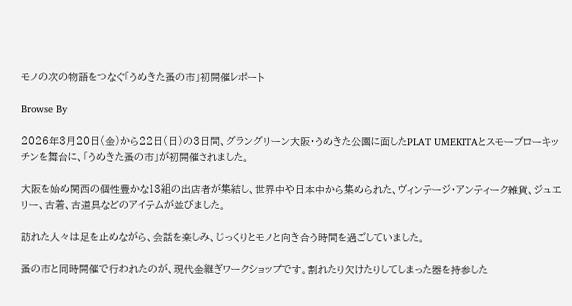モノの次の物語をつなぐ「うめきた蚤の市」初開催レポート

Browse By

2026年3月20日(金)から22日(日)の3日間、グラングリーン大阪・うめきた公園に面したPLAT UMEKITAとスモーブローキッチンを舞台に、「うめきた蚤の市」が初開催されました。

大阪を始め関西の個性豊かな13組の出店者が集結し、世界中や日本中から集められた、ヴィンテージ・アンティーク雑貨、ジュエリー、古着、古道具などのアイテムが並びました。

訪れた人々は足を止めながら、会話を楽しみ、じっくりとモノと向き合う時間を過ごしていました。

蚤の市と同時開催で行われたのが、現代金継ぎワークショップです。割れたり欠けたりしてしまった器を持参した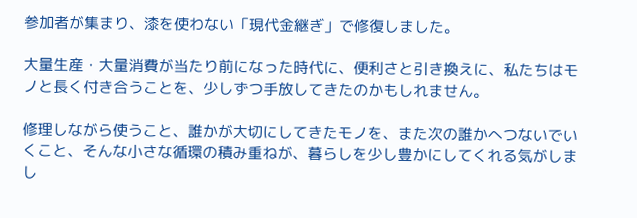参加者が集まり、漆を使わない「現代金継ぎ」で修復しました。

大量生産・大量消費が当たり前になった時代に、便利さと引き換えに、私たちはモノと長く付き合うことを、少しずつ手放してきたのかもしれません。

修理しながら使うこと、誰かが大切にしてきたモノを、また次の誰かへつないでいくこと、そんな小さな循環の積み重ねが、暮らしを少し豊かにしてくれる気がしまし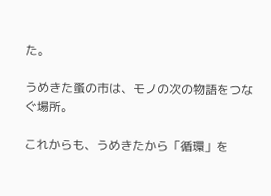た。

うめきた蚤の市は、モノの次の物語をつなぐ場所。

これからも、うめきたから「循環」を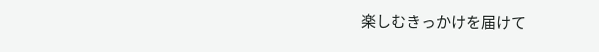楽しむきっかけを届けて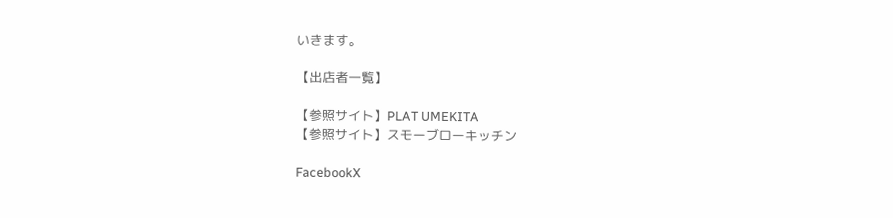いきます。

【出店者一覧】

【参照サイト】PLAT UMEKITA
【参照サイト】スモーブローキッチン

FacebookX